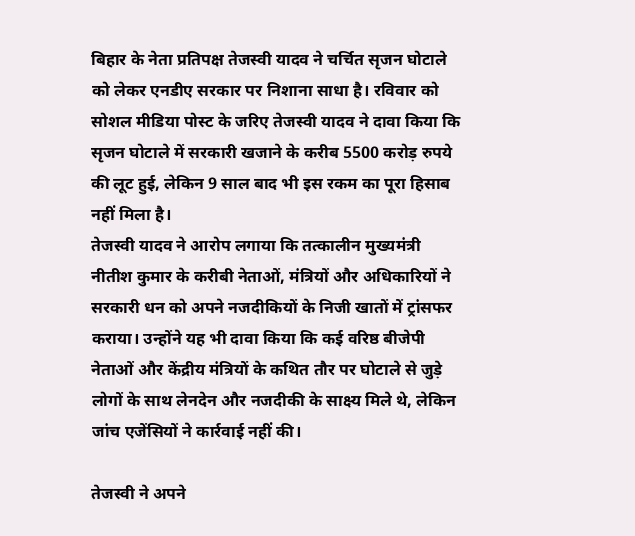बिहार के नेता प्रतिपक्ष तेजस्वी यादव ने चर्चित सृजन घोटाले को लेकर एनडीए सरकार पर निशाना साधा है। रविवार को सोशल मीडिया पोस्ट के जरिए तेजस्वी यादव ने दावा किया कि सृजन घोटाले में सरकारी खजाने के करीब 5500 करोड़ रुपये की लूट हुई, लेकिन 9 साल बाद भी इस रकम का पूरा हिसाब नहीं मिला है।
तेजस्वी यादव ने आरोप लगाया कि तत्कालीन मुख्यमंत्री नीतीश कुमार के करीबी नेताओं, मंत्रियों और अधिकारियों ने सरकारी धन को अपने नजदीकियों के निजी खातों में ट्रांसफर कराया। उन्होंने यह भी दावा किया कि कई वरिष्ठ बीजेपी नेताओं और केंद्रीय मंत्रियों के कथित तौर पर घोटाले से जुड़े लोगों के साथ लेनदेन और नजदीकी के साक्ष्य मिले थे, लेकिन जांच एजेंसियों ने कार्रवाई नहीं की।

तेजस्वी ने अपने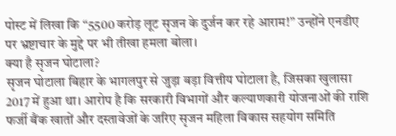पोस्ट में लिखा कि “5500 करोड़ लूट सृजन के दुर्जन कर रहे आराम!” उन्होंने एनडीए पर भ्रष्टाचार के मुद्दे पर भी तीखा हमला बोला।
क्या है सृजन घोटाला?
सृजन घोटाला बिहार के भागलपुर से जुड़ा बड़ा वित्तीय घोटाला है, जिसका खुलासा 2017 में हुआ था। आरोप है कि सरकारी विभागों और कल्याणकारी योजनाओं की राशि फर्जी बैंक खातों और दस्तावेजों के जरिए सृजन महिला विकास सहयोग समिति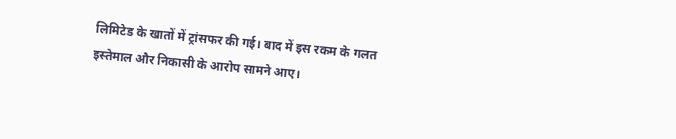लिमिटेड के खातों में ट्रांसफर की गई। बाद में इस रकम के गलत इस्तेमाल और निकासी के आरोप सामने आए।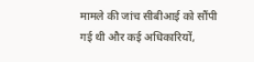मामले की जांच सीबीआई को सौंपी गई थी और कई अधिकारियों,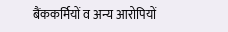बैंककर्मियों व अन्य आरोपियों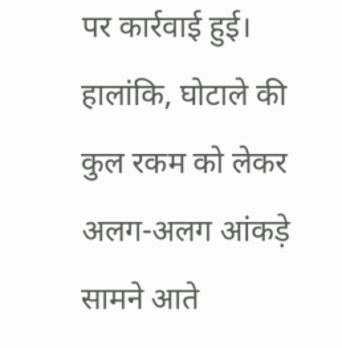पर कार्रवाई हुई। हालांकि, घोटाले की कुल रकम को लेकर अलग-अलग आंकड़े सामने आते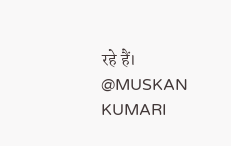रहे हैं।
@MUSKAN KUMARI